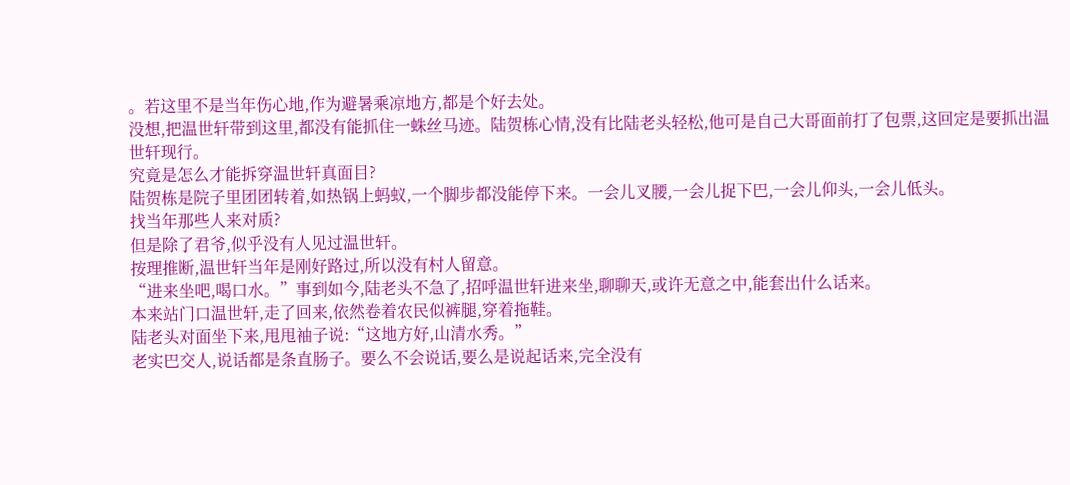。若这里不是当年伤心地,作为避暑乘凉地方,都是个好去处。
没想,把温世轩带到这里,都没有能抓住一蛛丝马迹。陆贺栋心情,没有比陆老头轻松,他可是自己大哥面前打了包票,这回定是要抓出温世轩现行。
究竟是怎么才能拆穿温世轩真面目?
陆贺栋是院子里团团转着,如热锅上蚂蚁,一个脚步都没能停下来。一会儿叉腰,一会儿捉下巴,一会儿仰头,一会儿低头。
找当年那些人来对质?
但是除了君爷,似乎没有人见过温世轩。
按理推断,温世轩当年是刚好路过,所以没有村人留意。
“进来坐吧,喝口水。”事到如今,陆老头不急了,招呼温世轩进来坐,聊聊天,或许无意之中,能套出什么话来。
本来站门口温世轩,走了回来,依然卷着农民似裤腿,穿着拖鞋。
陆老头对面坐下来,甩甩袖子说:“这地方好,山清水秀。”
老实巴交人,说话都是条直肠子。要么不会说话,要么是说起话来,完全没有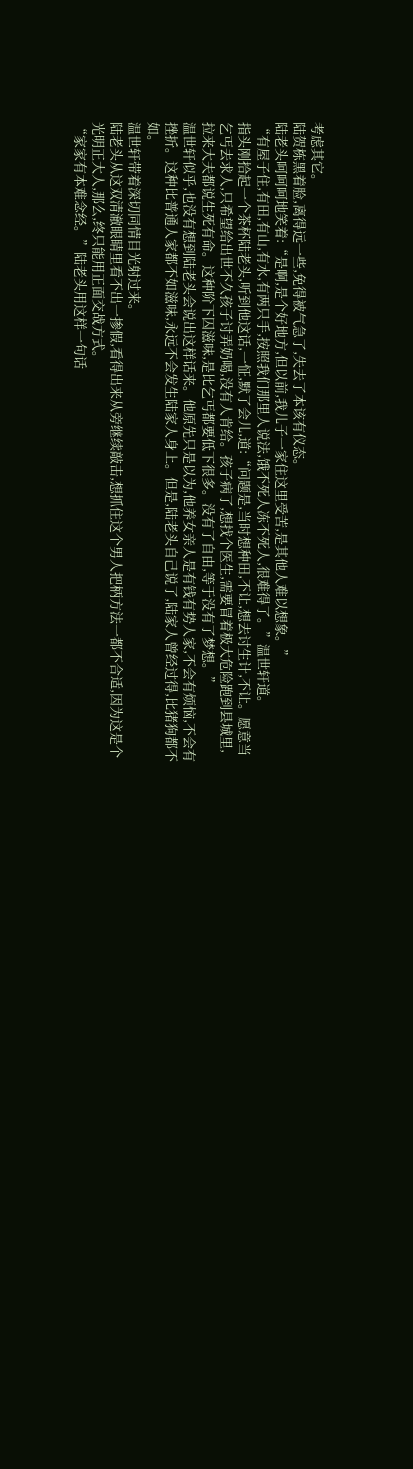考虑其它。
陆贺栋黑着脸,离得远一些,免得被气急了,失去了本该有仪态。
陆老头呵呵呵地笑着:“是啊,是个好地方,但以前,我儿子一家住这里受苦,是其他人难以想象。”
“有屋子住,有田,有山,有水,有两只手,按照我们那里人说法,饿不死人冻不死人,很难得了。”温世轩道。
指头刚拾起一个茶杯陆老头,听到他这话,一怔,默了会儿,道:“问题是,当时想种田,不让,想去讨生计,不让。愿意当乞丐去求人,只希望给出世不久孩子讨弄奶喝,没有人肯给。孩子病了,想找个医生,需要冒着极大危险跑到县城里,拉来大夫都说生死有命。这种阶下囚滋味,是比乞丐都要低下很多。没有了自由,等于没有了梦想。”
温世轩似乎,也没有想到陆老头会说出这样话来。他原先只是以为,他养女亲人是有钱有势人家,不会有烦恼,不会有挫折。这种比普通人家都不如滋味,永远不会发生陆家人身上。但是,陆老头自己说了,陆家人曾经过得,比猪狗都不如。
温世轩带着深切同情目光射过来。
陆老头从这双清澈眼睛里看不出一掺假,看得出来从旁继续敲击,想抓住这个男人把柄方法一都不合适,因为这是个光明正大人,那么,终只能用正面交战方式。
“家家有本难念经。”陆老头用这样一句话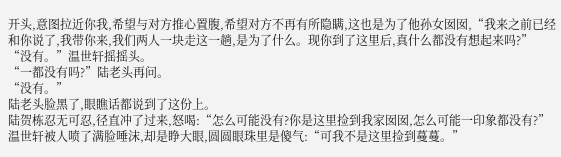开头,意图拉近你我,希望与对方推心置腹,希望对方不再有所隐瞒,这也是为了他孙女囡囡,“我来之前已经和你说了,我带你来,我们两人一块走这一趟,是为了什么。现你到了这里后,真什么都没有想起来吗?”
“没有。”温世轩摇摇头。
“一都没有吗?”陆老头再问。
“没有。”
陆老头脸黑了,眼瞧话都说到了这份上。
陆贺栋忍无可忍,径直冲了过来,怒喝:“怎么可能没有?你是这里捡到我家囡囡,怎么可能一印象都没有?”
温世轩被人喷了满脸唾沫,却是睁大眼,圆圆眼珠里是傻气:“可我不是这里捡到蔓蔓。”